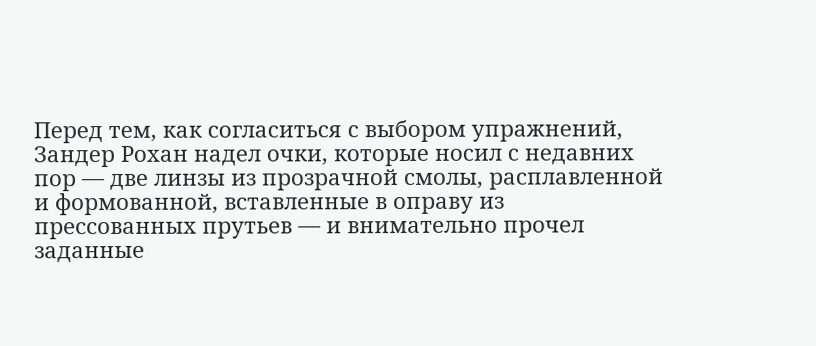Перед тем, как согласиться с выбором упражнений, Зандер Рохан надел очки, которые носил с недавних пор — две линзы из прозрачной смолы, расплавленной и формованной, вставленные в оправу из прессованных прутьев — и внимательно прочел заданные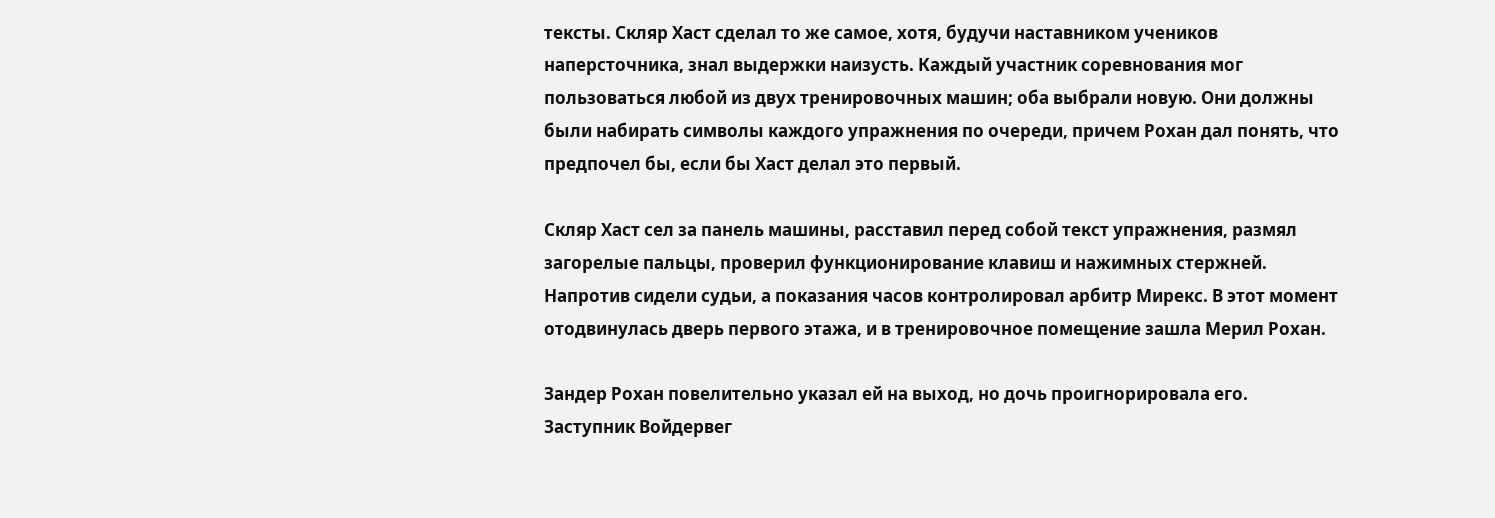тексты. Скляр Хаст сделал то же самое, хотя, будучи наставником учеников наперсточника, знал выдержки наизусть. Каждый участник соревнования мог пользоваться любой из двух тренировочных машин; оба выбрали новую. Они должны были набирать символы каждого упражнения по очереди, причем Рохан дал понять, что предпочел бы, если бы Хаст делал это первый.

Скляр Хаст сел за панель машины, расставил перед собой текст упражнения, размял загорелые пальцы, проверил функционирование клавиш и нажимных стержней. Напротив сидели судьи, а показания часов контролировал арбитр Мирекс. В этот момент отодвинулась дверь первого этажа, и в тренировочное помещение зашла Мерил Рохан.

Зандер Рохан повелительно указал ей на выход, но дочь проигнорировала его. Заступник Войдервег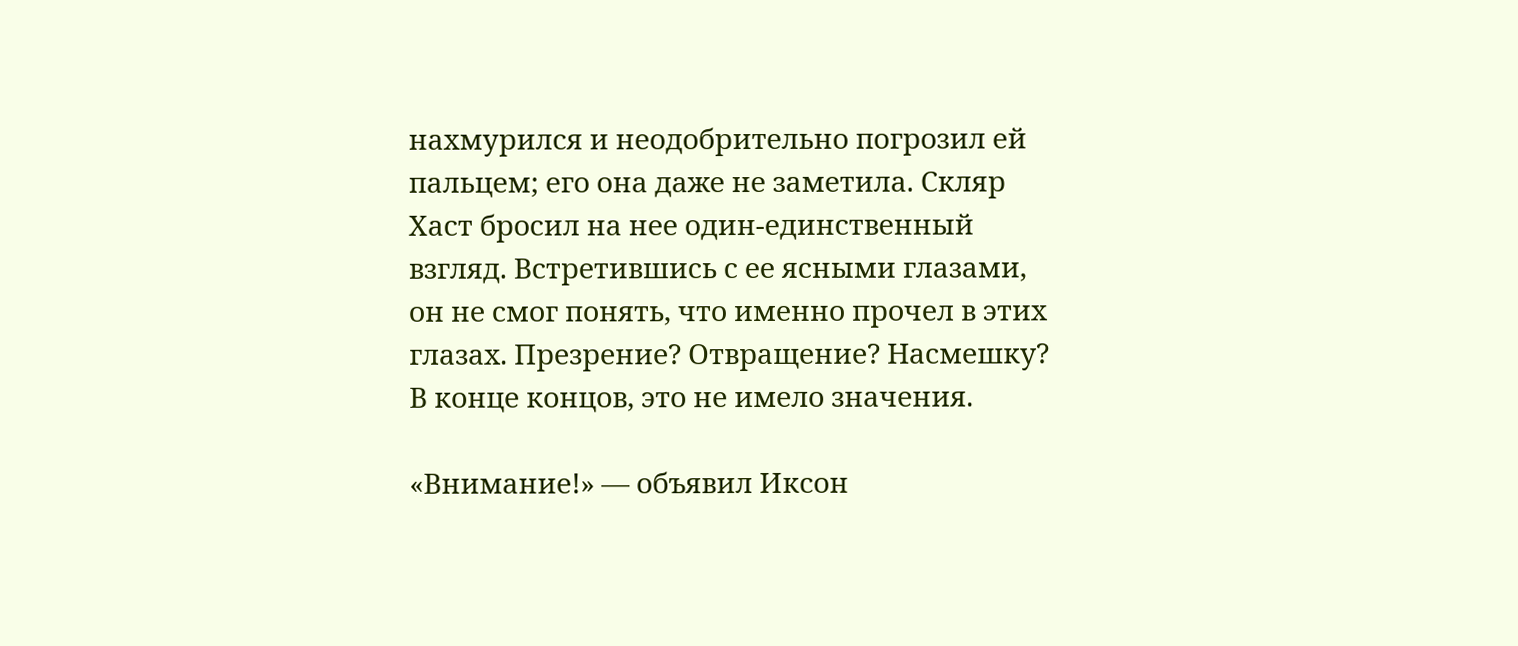нахмурился и неодобрительно погрозил ей пальцем; его она даже не заметила. Скляр Хаст бросил на нее один-единственный взгляд. Встретившись с ее ясными глазами, он не смог понять, что именно прочел в этих глазах. Презрение? Отвращение? Насмешку? В конце концов, это не имело значения.

«Внимание!» — объявил Иксон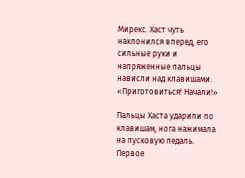Мирекс. Хаст чуть наклонился вперед, его сильные руки и напряженные пальцы нависли над клавишами. «Приготовиться! Начали!»

Пальцы Хаста ударили по клавишам, нога нажимала на пусковую педаль. Первое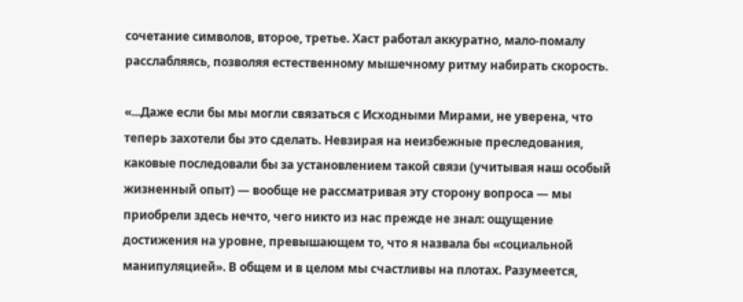сочетание символов, второе, третье. Хаст работал аккуратно, мало-помалу расслабляясь, позволяя естественному мышечному ритму набирать скорость.

«...Даже если бы мы могли связаться с Исходными Мирами, не уверена, что теперь захотели бы это сделать. Невзирая на неизбежные преследования, каковые последовали бы за установлением такой связи (учитывая наш особый жизненный опыт) — вообще не рассматривая эту сторону вопроса — мы приобрели здесь нечто, чего никто из нас прежде не знал: ощущение достижения на уровне, превышающем то, что я назвала бы «социальной манипуляцией». В общем и в целом мы счастливы на плотах. Разумеется,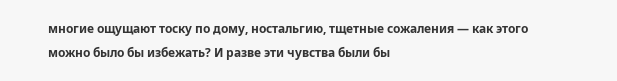многие ощущают тоску по дому, ностальгию, тщетные сожаления — как этого можно было бы избежать? И разве эти чувства были бы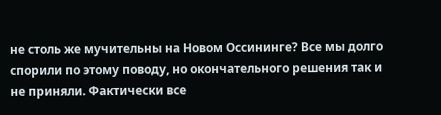не столь же мучительны на Новом Оссининге? Все мы долго спорили по этому поводу, но окончательного решения так и не приняли. Фактически все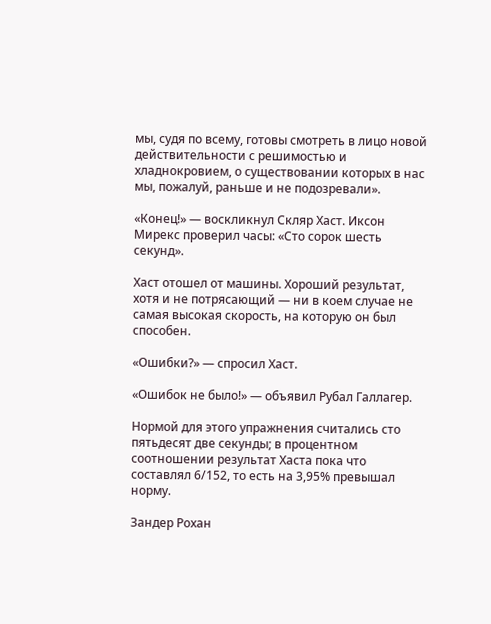мы, судя по всему, готовы смотреть в лицо новой действительности с решимостью и хладнокровием, о существовании которых в нас мы, пожалуй, раньше и не подозревали».

«Конец!» — воскликнул Скляр Хаст. Иксон Мирекс проверил часы: «Сто сорок шесть секунд».

Хаст отошел от машины. Хороший результат, хотя и не потрясающий — ни в коем случае не самая высокая скорость, на которую он был способен.

«Ошибки?» — спросил Хаст.

«Ошибок не было!» — объявил Рубал Галлагер.

Нормой для этого упражнения считались сто пятьдесят две секунды; в процентном соотношении результат Хаста пока что составлял 6/152, то есть на 3,95% превышал норму.

Зандер Рохан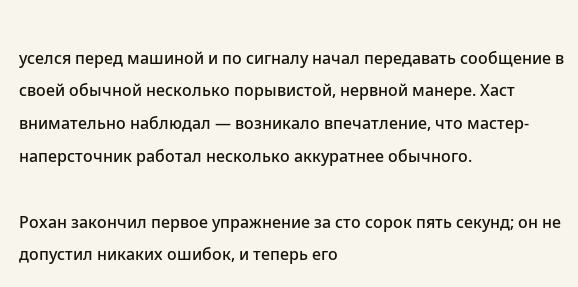уселся перед машиной и по сигналу начал передавать сообщение в своей обычной несколько порывистой, нервной манере. Хаст внимательно наблюдал — возникало впечатление, что мастер-наперсточник работал несколько аккуратнее обычного.

Рохан закончил первое упражнение за сто сорок пять секунд; он не допустил никаких ошибок, и теперь его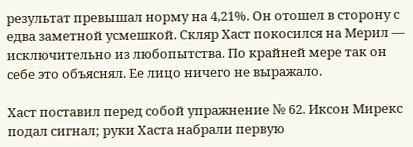результат превышал норму на 4,21%. Он отошел в сторону с едва заметной усмешкой. Скляр Хаст покосился на Мерил — исключительно из любопытства. По крайней мере так он себе это объяснял. Ее лицо ничего не выражало.

Хаст поставил перед собой упражнение № 62. Иксон Мирекс подал сигнал; руки Хаста набрали первую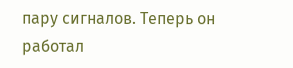пару сигналов. Теперь он работал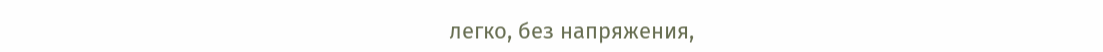легко, без напряжения,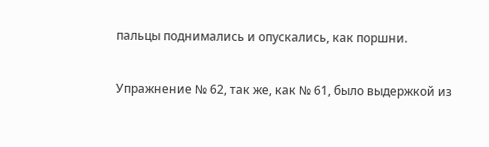пальцы поднимались и опускались, как поршни.

Упражнение № 62, так же, как № 61, было выдержкой из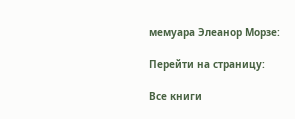мемуара Элеанор Морзе:

Перейти на страницу:

Все книги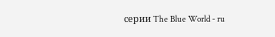серии The Blue World - ru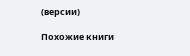(версии)

Похожие книги